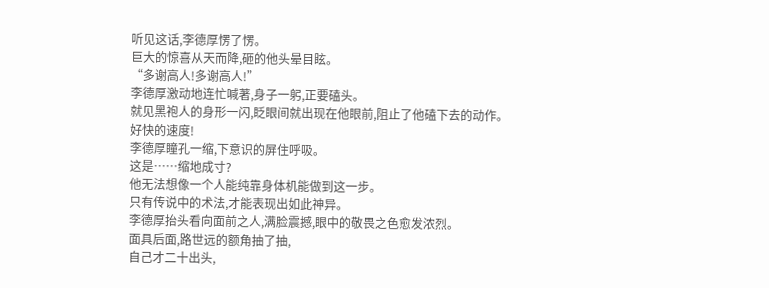听见这话,李德厚愣了愣。
巨大的惊喜从天而降,砸的他头晕目眩。
“多谢高人!多谢高人!”
李德厚激动地连忙喊著,身子一躬,正要磕头。
就见黑袍人的身形一闪,眨眼间就出现在他眼前,阻止了他磕下去的动作。
好快的速度!
李德厚瞳孔一缩,下意识的屏住呼吸。
这是……缩地成寸?
他无法想像一个人能纯靠身体机能做到这一步。
只有传说中的术法,才能表现出如此神异。
李德厚抬头看向面前之人,满脸震撼,眼中的敬畏之色愈发浓烈。
面具后面,路世远的额角抽了抽,
自己才二十出头,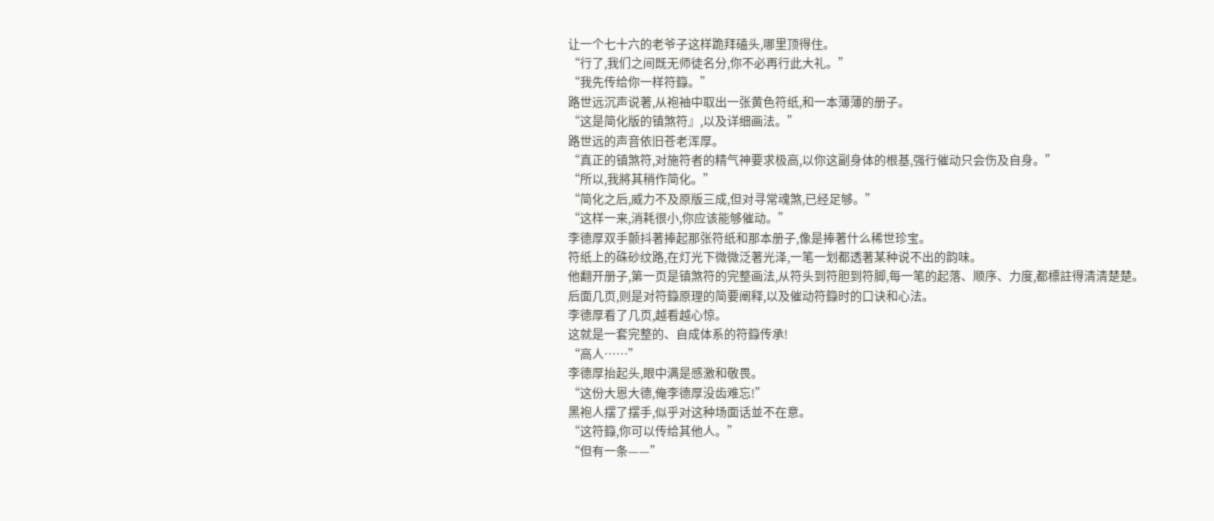让一个七十六的老爷子这样跪拜磕头,哪里顶得住。
“行了,我们之间既无师徒名分,你不必再行此大礼。”
“我先传给你一样符籙。”
路世远沉声说著,从袍袖中取出一张黄色符纸,和一本薄薄的册子。
“这是简化版的镇煞符』,以及详细画法。”
路世远的声音依旧苍老浑厚。
“真正的镇煞符,对施符者的精气神要求极高,以你这副身体的根基,强行催动只会伤及自身。”
“所以,我將其稍作简化。”
“简化之后,威力不及原版三成,但对寻常魂煞,已经足够。”
“这样一来,消耗很小,你应该能够催动。”
李德厚双手颤抖著捧起那张符纸和那本册子,像是捧著什么稀世珍宝。
符纸上的硃砂纹路,在灯光下微微泛著光泽,一笔一划都透著某种说不出的韵味。
他翻开册子,第一页是镇煞符的完整画法,从符头到符胆到符脚,每一笔的起落、顺序、力度,都標註得清清楚楚。
后面几页,则是对符籙原理的简要阐释,以及催动符籙时的口诀和心法。
李德厚看了几页,越看越心惊。
这就是一套完整的、自成体系的符籙传承!
“高人……”
李德厚抬起头,眼中满是感激和敬畏。
“这份大恩大德,俺李德厚没齿难忘!”
黑袍人摆了摆手,似乎对这种场面话並不在意。
“这符籙,你可以传给其他人。”
“但有一条——”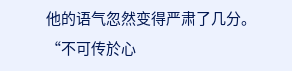他的语气忽然变得严肃了几分。
“不可传於心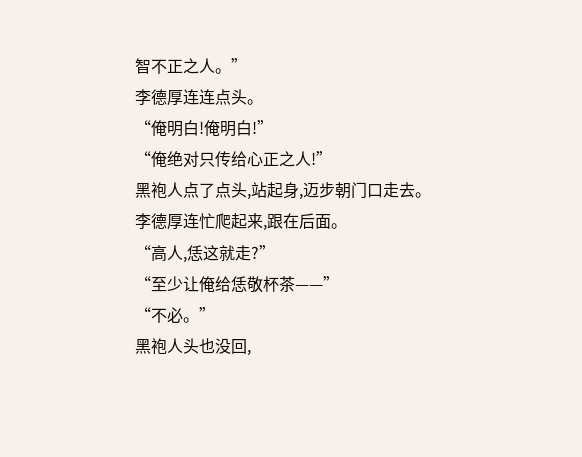智不正之人。”
李德厚连连点头。
“俺明白!俺明白!”
“俺绝对只传给心正之人!”
黑袍人点了点头,站起身,迈步朝门口走去。
李德厚连忙爬起来,跟在后面。
“高人,恁这就走?”
“至少让俺给恁敬杯茶——”
“不必。”
黑袍人头也没回,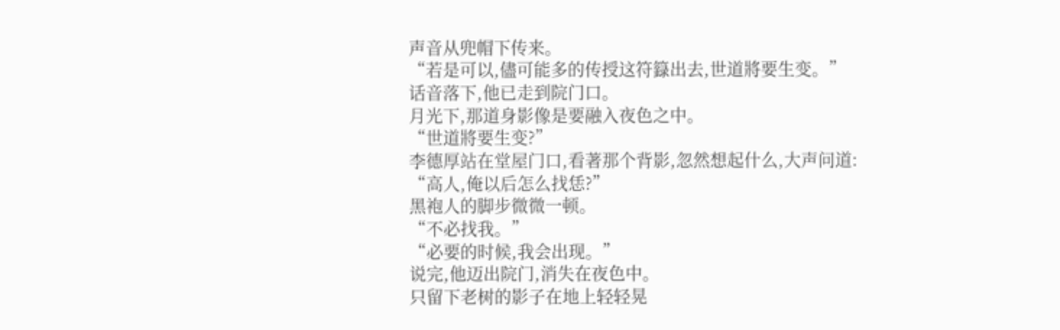声音从兜帽下传来。
“若是可以,儘可能多的传授这符籙出去,世道將要生变。”
话音落下,他已走到院门口。
月光下,那道身影像是要融入夜色之中。
“世道將要生变?”
李德厚站在堂屋门口,看著那个背影,忽然想起什么,大声问道:
“高人,俺以后怎么找恁?”
黑袍人的脚步微微一顿。
“不必找我。”
“必要的时候,我会出现。”
说完,他迈出院门,消失在夜色中。
只留下老树的影子在地上轻轻晃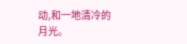动,和一地清冷的月光。